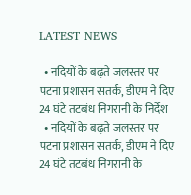LATEST NEWS

  • नदियों के बढ़ते जलस्तर पर पटना प्रशासन सतर्क, डीएम ने दिए 24 घंटे तटबंध निगरानी के निर्देश
  • नदियों के बढ़ते जलस्तर पर पटना प्रशासन सतर्क, डीएम ने दिए 24 घंटे तटबंध निगरानी के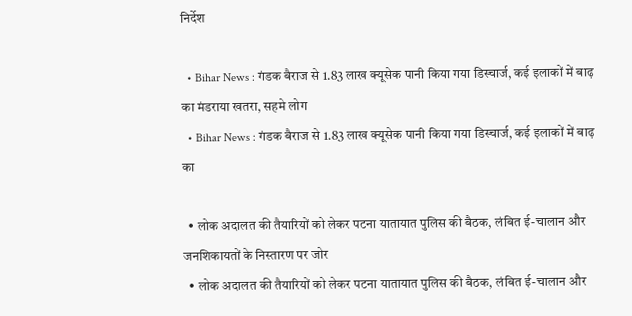निर्देश

  • Bihar News : गंडक बैराज से 1.83 लाख क्यूसेक पानी किया गया डिस्चार्ज, कई इलाकों में बाढ़ का मंडराया खतरा, सहमे लोग
  • Bihar News : गंडक बैराज से 1.83 लाख क्यूसेक पानी किया गया डिस्चार्ज, कई इलाकों में बाढ़ का

  • लोक अदालत की तैयारियों को लेकर पटना यातायात पुलिस की बैठक, लंबित ई-चालान और जनशिकायतों के निस्तारण पर जोर
  • लोक अदालत की तैयारियों को लेकर पटना यातायात पुलिस की बैठक, लंबित ई-चालान और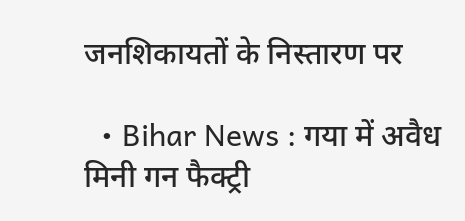जनशिकायतों के निस्तारण पर

  • Bihar News : गया में अवैध मिनी गन फैक्ट्री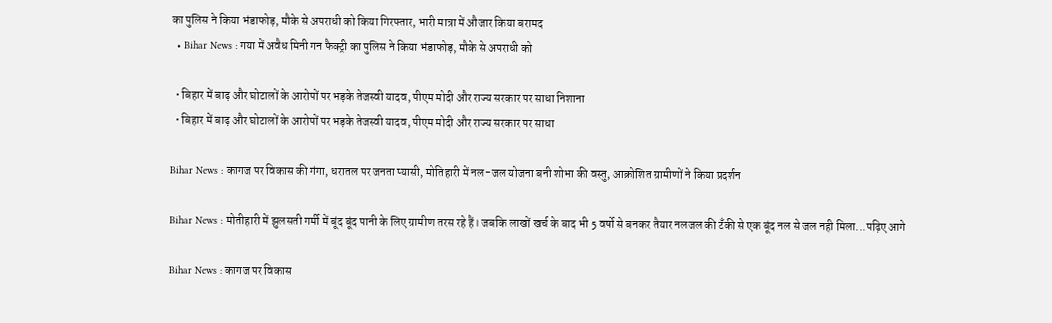का पुलिस ने किया भंडाफोड़, मौके से अपराधी को किया गिरफ्तार, भारी मात्रा में औजार किया बरामद
  • Bihar News : गया में अवैध मिनी गन फैक्ट्री का पुलिस ने किया भंडाफोड़, मौके से अपराधी को

  • बिहार में बाढ़ और घोटालों के आरोपों पर भड़के तेजस्वी यादव, पीएम मोदी और राज्य सरकार पर साधा निशाना
  • बिहार में बाढ़ और घोटालों के आरोपों पर भड़के तेजस्वी यादव, पीएम मोदी और राज्य सरकार पर साधा

Bihar News : कागज पर विकास की गंगा, धरातल पर जनता प्यासी, मोतिहारी में नल-जल योजना बनी शोभा की वस्तु, आक्रोशित ग्रामीणों ने किया प्रदर्शन

Bihar News : मोतीहारी में झुलसती गर्मी में बूंद बूंद पानी के लिए ग्रामीण तरस रहे हैं। जबकि लाखों खर्च के बाद भी 5 वर्षो से बनकर तैयार नलजल की टँकी से एक बूंद नल से जल नही मिला...पढ़िए आगे

Bihar News : कागज पर विकास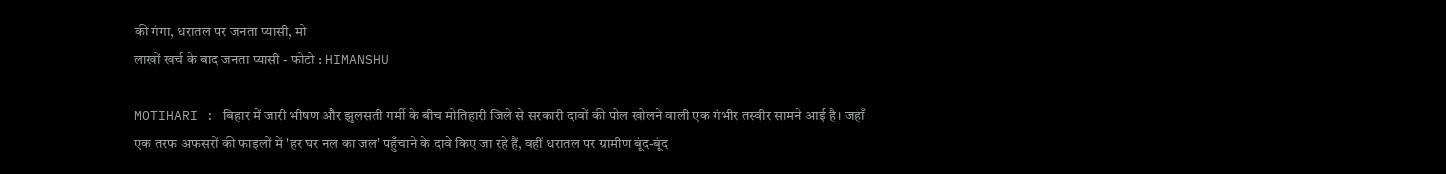की गंगा, धरातल पर जनता प्यासी, मो
लाखों खर्च के बाद जनता प्यासी - फोटो : HIMANSHU

MOTIHARI : बिहार में जारी भीषण और झुलसती गर्मी के बीच मोतिहारी जिले से सरकारी दावों की पोल खोलने वाली एक गंभीर तस्वीर सामने आई है। जहाँ एक तरफ अफसरों की फाइलों में 'हर घर नल का जल' पहुँचाने के दावे किए जा रहे हैं, वहीं धरातल पर ग्रामीण बूंद-बूंद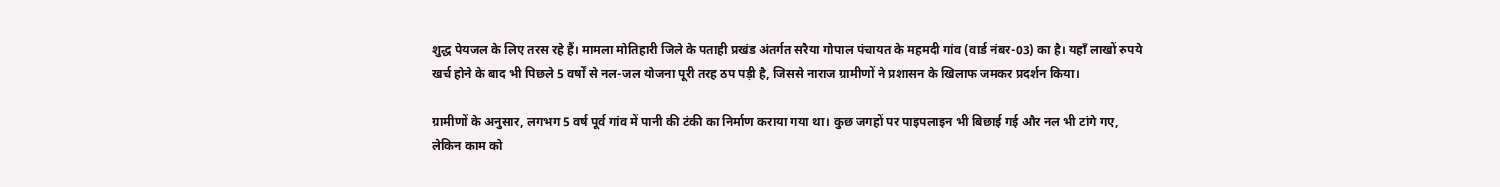शुद्ध पेयजल के लिए तरस रहे हैं। मामला मोतिहारी जिले के पताही प्रखंड अंतर्गत सरैया गोपाल पंचायत के महमदी गांव (वार्ड नंबर-03) का है। यहाँ लाखों रुपये खर्च होने के बाद भी पिछले 5 वर्षों से नल-जल योजना पूरी तरह ठप पड़ी है, जिससे नाराज ग्रामीणों ने प्रशासन के खिलाफ जमकर प्रदर्शन किया।

ग्रामीणों के अनुसार, लगभग 5 वर्ष पूर्व गांव में पानी की टंकी का निर्माण कराया गया था। कुछ जगहों पर पाइपलाइन भी बिछाई गई और नल भी टांगे गए, लेकिन काम को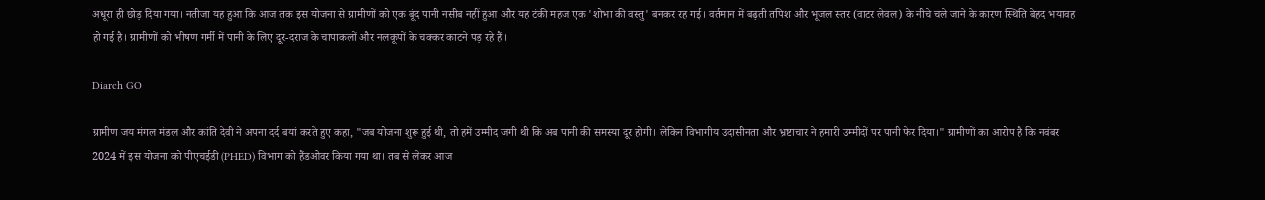अधूरा ही छोड़ दिया गया। नतीजा यह हुआ कि आज तक इस योजना से ग्रामीणों को एक बूंद पानी नसीब नहीं हुआ और यह टंकी महज एक 'शोभा की वस्तु' बनकर रह गई। वर्तमान में बढ़ती तपिश और भूजल स्तर (वाटर लेवल) के नीचे चले जाने के कारण स्थिति बेहद भयावह हो गई है। ग्रामीणों को भीषण गर्मी में पानी के लिए दूर-दराज के चापाकलों और नलकूपों के चक्कर काटने पड़ रहे हैं।

Diarch GO

ग्रामीण जय मंगल मंडल और कांति देवी ने अपना दर्द बयां करते हुए कहा, "जब योजना शुरू हुई थी, तो हमें उम्मीद जगी थी कि अब पानी की समस्या दूर होगी। लेकिन विभागीय उदासीनता और भ्रष्टाचार ने हमारी उम्मीदों पर पानी फेर दिया।" ग्रामीणों का आरोप है कि नवंबर 2024 में इस योजना को पीएचईडी (PHED) विभाग को हैंडओवर किया गया था। तब से लेकर आज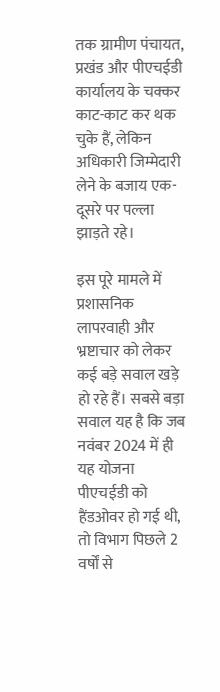तक ग्रामीण पंचायत, प्रखंड और पीएचईडी कार्यालय के चक्कर काट-काट कर थक चुके हैं, लेकिन अधिकारी जिम्मेदारी लेने के बजाय एक-दूसरे पर पल्ला झाड़ते रहे।

इस पूरे मामले में प्रशासनिक लापरवाही और भ्रष्टाचार को लेकर कई बड़े सवाल खड़े हो रहे हैं। सबसे बड़ा सवाल यह है कि जब नवंबर 2024 में ही यह योजना पीएचईडी को हैंडओवर हो गई थी, तो विभाग पिछले 2 वर्षों से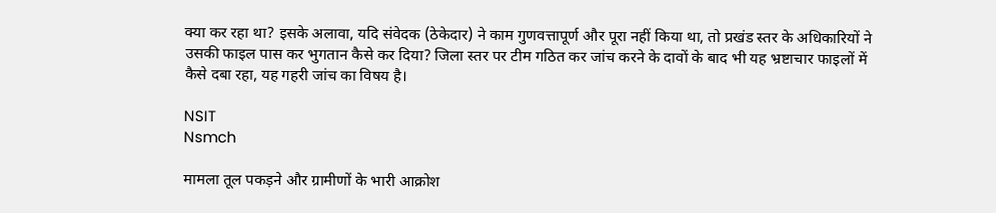क्या कर रहा था? इसके अलावा, यदि संवेदक (ठेकेदार) ने काम गुणवत्तापूर्ण और पूरा नहीं किया था, तो प्रखंड स्तर के अधिकारियों ने उसकी फाइल पास कर भुगतान कैसे कर दिया? जिला स्तर पर टीम गठित कर जांच करने के दावों के बाद भी यह भ्रष्टाचार फाइलों में कैसे दबा रहा, यह गहरी जांच का विषय है।

NSIT
Nsmch

मामला तूल पकड़ने और ग्रामीणों के भारी आक्रोश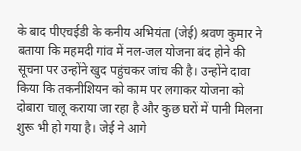के बाद पीएचईडी के कनीय अभियंता (जेई) श्रवण कुमार ने बताया कि महमदी गांव में नल-जल योजना बंद होने की सूचना पर उन्होंने खुद पहुंचकर जांच की है। उन्होंने दावा किया कि तकनीशियन को काम पर लगाकर योजना को दोबारा चालू कराया जा रहा है और कुछ घरों में पानी मिलना शुरू भी हो गया है। जेई ने आगे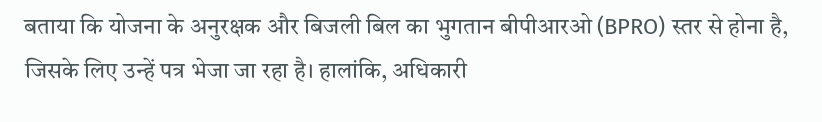बताया कि योजना के अनुरक्षक और बिजली बिल का भुगतान बीपीआरओ (BPRO) स्तर से होना है, जिसके लिए उन्हें पत्र भेजा जा रहा है। हालांकि, अधिकारी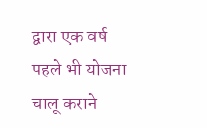द्वारा एक वर्ष पहले भी योजना चालू कराने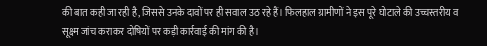की बात कही जा रही है, जिससे उनके दावों पर ही सवाल उठ रहे हैं। फिलहाल ग्रामीणों ने इस पूरे घोटाले की उच्चस्तरीय व सूक्ष्म जांच कराकर दोषियों पर कड़ी कार्रवाई की मांग की है।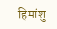हिमांशु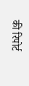की रिपोर्ट